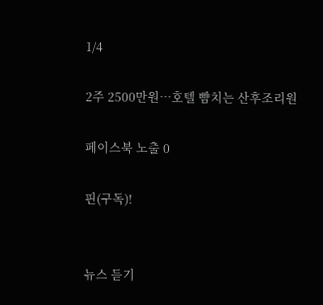1/4

2주 2500만원…호텔 뺨치는 산후조리원

페이스북 노출 0

핀(구독)!


뉴스 듣기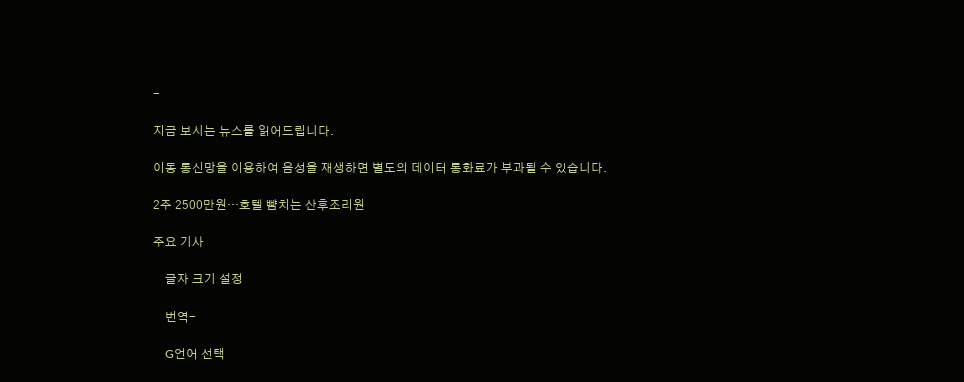-

지금 보시는 뉴스를 읽어드립니다.

이동 통신망을 이용하여 음성을 재생하면 별도의 데이터 통화료가 부과될 수 있습니다.

2주 2500만원…호텔 뺨치는 산후조리원

주요 기사

    글자 크기 설정

    번역-

    G언어 선택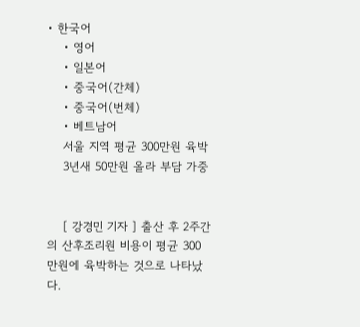• 한국어
    • 영어
    • 일본어
    • 중국어(간체)
    • 중국어(번체)
    • 베트남어
    서울 지역 평균 300만원 육박
    3년새 50만원 올라 부담 가중


    [ 강경민 기자 ] 출산 후 2주간의 산후조리원 비용이 평균 300만원에 육박하는 것으로 나타났다.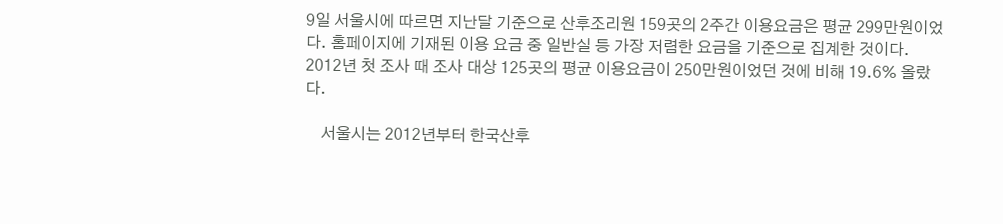9일 서울시에 따르면 지난달 기준으로 산후조리원 159곳의 2주간 이용요금은 평균 299만원이었다. 홈페이지에 기재된 이용 요금 중 일반실 등 가장 저렴한 요금을 기준으로 집계한 것이다. 2012년 첫 조사 때 조사 대상 125곳의 평균 이용요금이 250만원이었던 것에 비해 19.6% 올랐다.

    서울시는 2012년부터 한국산후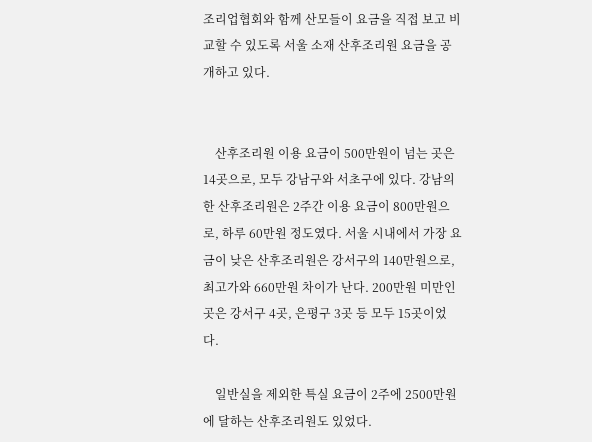조리업협회와 함께 산모들이 요금을 직접 보고 비교할 수 있도록 서울 소재 산후조리원 요금을 공개하고 있다.


    산후조리원 이용 요금이 500만원이 넘는 곳은 14곳으로, 모두 강남구와 서초구에 있다. 강남의 한 산후조리원은 2주간 이용 요금이 800만원으로, 하루 60만원 정도였다. 서울 시내에서 가장 요금이 낮은 산후조리원은 강서구의 140만원으로, 최고가와 660만원 차이가 난다. 200만원 미만인 곳은 강서구 4곳, 은평구 3곳 등 모두 15곳이었다.

    일반실을 제외한 특실 요금이 2주에 2500만원에 달하는 산후조리원도 있었다.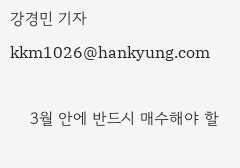강경민 기자 kkm1026@hankyung.com

    3월 안에 반드시 매수해야 할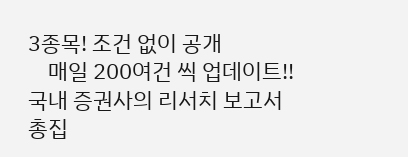3종목! 조건 없이 공개
    매일 200여건 씩 업데이트!! 국내 증권사의 리서치 보고서 총집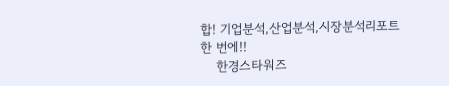합! 기업분석,산업분석,시장분석리포트 한 번에!!
    한경스타워즈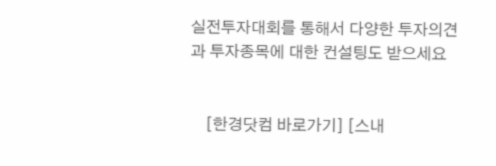실전투자대회를 통해서 다양한 투자의견과 투자종목에 대한 컨설팅도 받으세요


    [한경닷컴 바로가기] [스내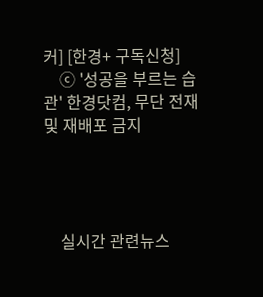커] [한경+ 구독신청]
    ⓒ '성공을 부르는 습관' 한경닷컴, 무단 전재 및 재배포 금지




    실시간 관련뉴스